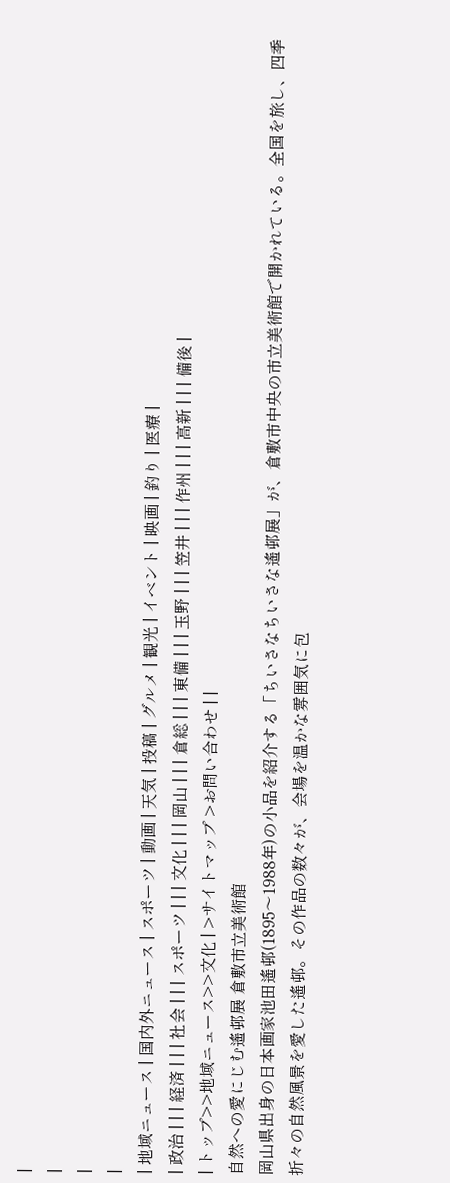|
|
|
|
| 地域ニュース | 国内外ニュース | スポーツ | 動画 | 天気 | 投稿 | グルメ | 観光 | イベント | 映画 | 釣り | 医療 |
| 政治 | | | 経済 | | | 社会 | | | スポーツ | | | 文化 | | | 岡山 | | | 倉総 | | | 東備 | | | 玉野 | | | 笠井 | | | 作州 | | | 高新 | | | 備後 |
| トップ>>地域ニュース>>文化 | >サイトマップ >お問い合わせ | |
自然への愛にじむ遙邨展 倉敷市立美術館
岡山県出身の日本画家池田遙邨(1895〜1988年)の小品を紹介する「ちいさなちいさな遙邨展」が、倉敷市中央の市立美術館で開かれている。全国を旅し、四季折々の自然風景を愛した遙邨。その作品の数々が、会場を温かな雰囲気に包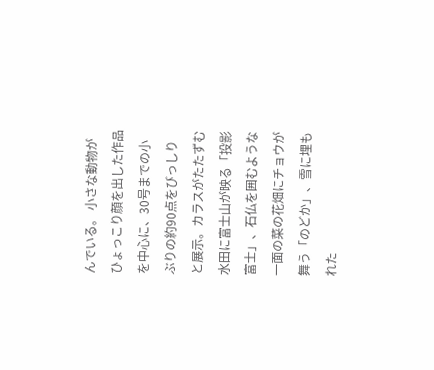んでいる。 小さな動物がひょっこり顔を出した作品を中心に、30号までの小ぶりの約90点をびっしりと展示。カラスがたたずむ水田に富士山が映る「投影富士」、石仏を囲むような一面の菜の花畑にチョウが舞う「のどか」、雪に埋もれた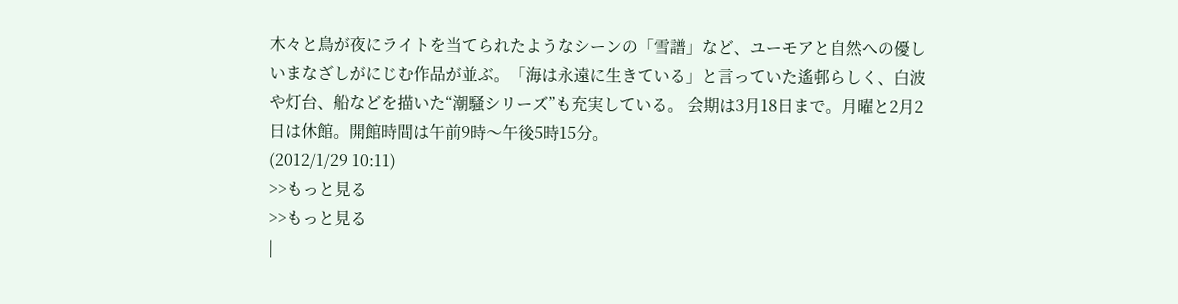木々と鳥が夜にライトを当てられたようなシーンの「雪譜」など、ユーモアと自然への優しいまなざしがにじむ作品が並ぶ。「海は永遠に生きている」と言っていた遙邨らしく、白波や灯台、船などを描いた“潮騒シリーズ”も充実している。 会期は3月18日まで。月曜と2月2日は休館。開館時間は午前9時〜午後5時15分。
(2012/1/29 10:11)
>>もっと見る
>>もっと見る
|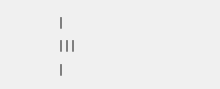|
|||
|